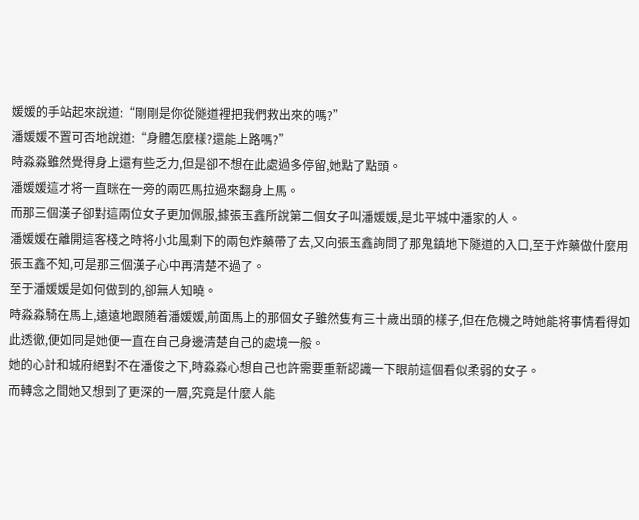媛媛的手站起來說道:“剛剛是你從隧道裡把我們救出來的嗎?”
潘媛媛不置可否地說道:“身體怎麼樣?還能上路嗎?”
時淼淼雖然覺得身上還有些乏力,但是卻不想在此處過多停留,她點了點頭。
潘媛媛這才将一直眯在一旁的兩匹馬拉過來翻身上馬。
而那三個漢子卻對這兩位女子更加佩服,據張玉鑫所說第二個女子叫潘媛媛,是北平城中潘家的人。
潘媛媛在離開這客棧之時将小北風剩下的兩包炸藥帶了去,又向張玉鑫詢問了那鬼鎮地下隧道的入口,至于炸藥做什麼用張玉鑫不知,可是那三個漢子心中再清楚不過了。
至于潘媛媛是如何做到的,卻無人知曉。
時淼淼騎在馬上,遠遠地跟随着潘媛媛,前面馬上的那個女子雖然隻有三十歲出頭的樣子,但在危機之時她能将事情看得如此透徹,便如同是她便一直在自己身邊清楚自己的處境一般。
她的心計和城府絕對不在潘俊之下,時淼淼心想自己也許需要重新認識一下眼前這個看似柔弱的女子。
而轉念之間她又想到了更深的一層,究竟是什麼人能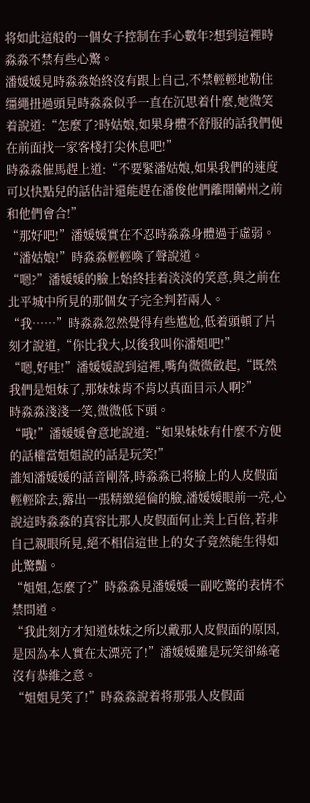将如此這般的一個女子控制在手心數年?想到這裡時淼淼不禁有些心驚。
潘媛媛見時淼淼始終沒有跟上自己,不禁輕輕地勒住缰繩扭過頭見時淼淼似乎一直在沉思着什麼,她微笑着說道:“怎麼了?時姑娘,如果身體不舒服的話我們便在前面找一家客棧打尖休息吧!”
時淼淼催馬趕上道:“不要緊潘姑娘,如果我們的速度可以快點兒的話估計還能趕在潘俊他們離開蘭州之前和他們會合!”
“那好吧!”潘媛媛實在不忍時淼淼身體過于虛弱。
“潘姑娘!”時淼淼輕輕喚了聲說道。
“嗯?”潘媛媛的臉上始終挂着淡淡的笑意,與之前在北平城中所見的那個女子完全判若兩人。
“我……”時淼淼忽然覺得有些尴尬,低着頭頓了片刻才說道,“你比我大,以後我叫你潘姐吧!”
“嗯,好哇!”潘媛媛說到這裡,嘴角微微斂起,“既然我們是姐妹了,那妹妹肯不肯以真面目示人啊?”
時淼淼淺淺一笑,微微低下頭。
“哦!”潘媛媛會意地說道:“如果妹妹有什麼不方便的話權當姐姐說的話是玩笑!”
誰知潘媛媛的話音剛落,時淼淼已将臉上的人皮假面輕輕除去,露出一張精緻絕倫的臉,潘媛媛眼前一亮,心說這時淼淼的真容比那人皮假面何止美上百倍,若非自己親眼所見,絕不相信這世上的女子竟然能生得如此驚豔。
“姐姐,怎麼了?”時淼淼見潘媛媛一副吃驚的表情不禁問道。
“我此刻方才知道妹妹之所以戴那人皮假面的原因,是因為本人實在太漂亮了!”潘媛媛雖是玩笑卻絲毫沒有恭維之意。
“姐姐見笑了!”時淼淼說着将那張人皮假面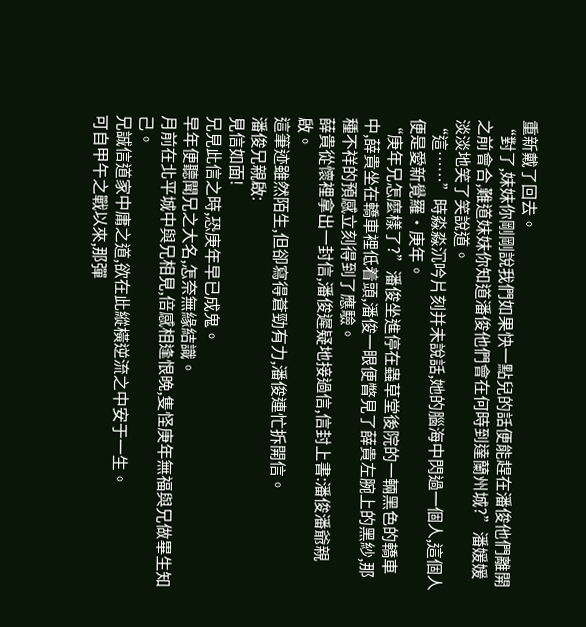重新戴了回去。
“對了,妹妹你剛剛說我們如果快一點兒的話便能趕在潘俊他們離開之前會合,難道妹妹你知道潘俊他們會在何時到達蘭州城?”潘媛媛淡淡地笑了笑說道。
“這……”時淼淼沉吟片刻并未說話,她的腦海中閃過一個人,這個人便是愛新覺羅·庚年。
“庚年兄怎麼樣了?”潘俊坐進停在蟲草堂後院的一輛黑色的轎車中,薛貴坐在轎車裡低着頭,潘俊一眼便瞥見了薛貴左腕上的黑紗,那種不祥的預感立刻得到了應驗。
薛貴從懷裡拿出一封信,潘俊遲疑地接過信,信封上書:潘俊潘爺親啟。
這筆迹雖然陌生,但卻寫得蒼勁有力,潘俊連忙拆開信。
潘俊兄親啟:
見信如面!
兄見此信之時,恐庚年早已成鬼。
早年便聽聞兄之大名,怎奈無緣結識。
月前在北平城中與兄相見,倍感相逢恨晚,隻怪庚年無福與兄做畢生知己。
兄誠信道家中庸之道,欲在此縱橫逆流之中安于一生。
可自甲午之戰以來,那彈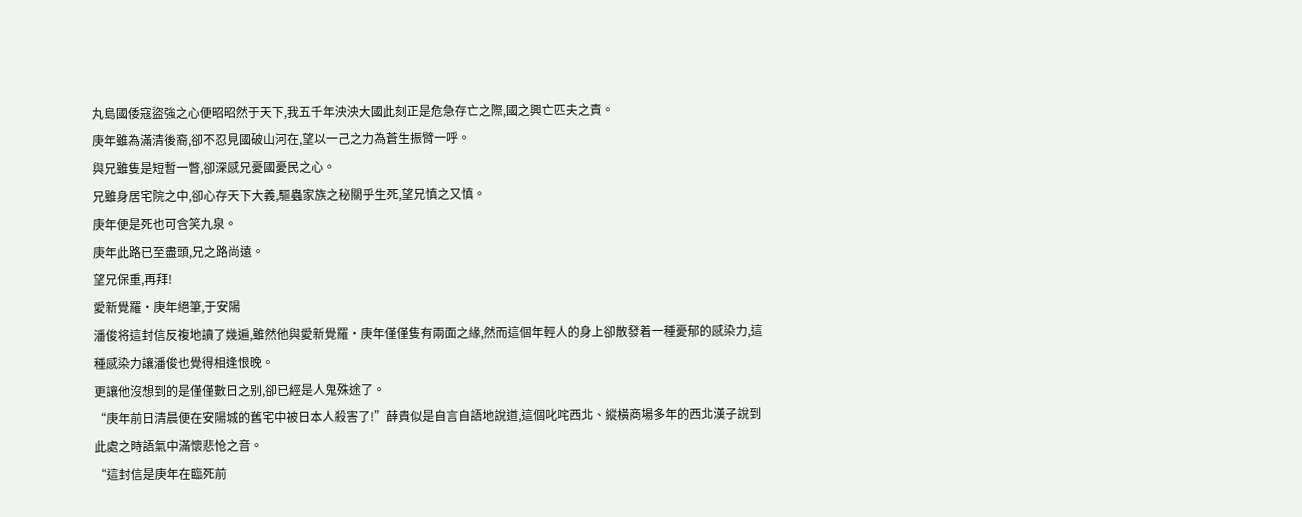丸島國倭寇盜強之心便昭昭然于天下,我五千年泱泱大國此刻正是危急存亡之際,國之興亡匹夫之責。
庚年雖為滿清後裔,卻不忍見國破山河在,望以一己之力為蒼生振臂一呼。
與兄雖隻是短暫一瞥,卻深感兄憂國憂民之心。
兄雖身居宅院之中,卻心存天下大義,驅蟲家族之秘關乎生死,望兄慎之又慎。
庚年便是死也可含笑九泉。
庚年此路已至盡頭,兄之路尚遠。
望兄保重,再拜!
愛新覺羅·庚年絕筆,于安陽
潘俊将這封信反複地讀了幾遍,雖然他與愛新覺羅·庚年僅僅隻有兩面之緣,然而這個年輕人的身上卻散發着一種憂郁的感染力,這種感染力讓潘俊也覺得相逢恨晚。
更讓他沒想到的是僅僅數日之别,卻已經是人鬼殊途了。
“庚年前日清晨便在安陽城的舊宅中被日本人殺害了!”薛貴似是自言自語地說道,這個叱咤西北、縱橫商場多年的西北漢子說到此處之時語氣中滿懷悲怆之音。
“這封信是庚年在臨死前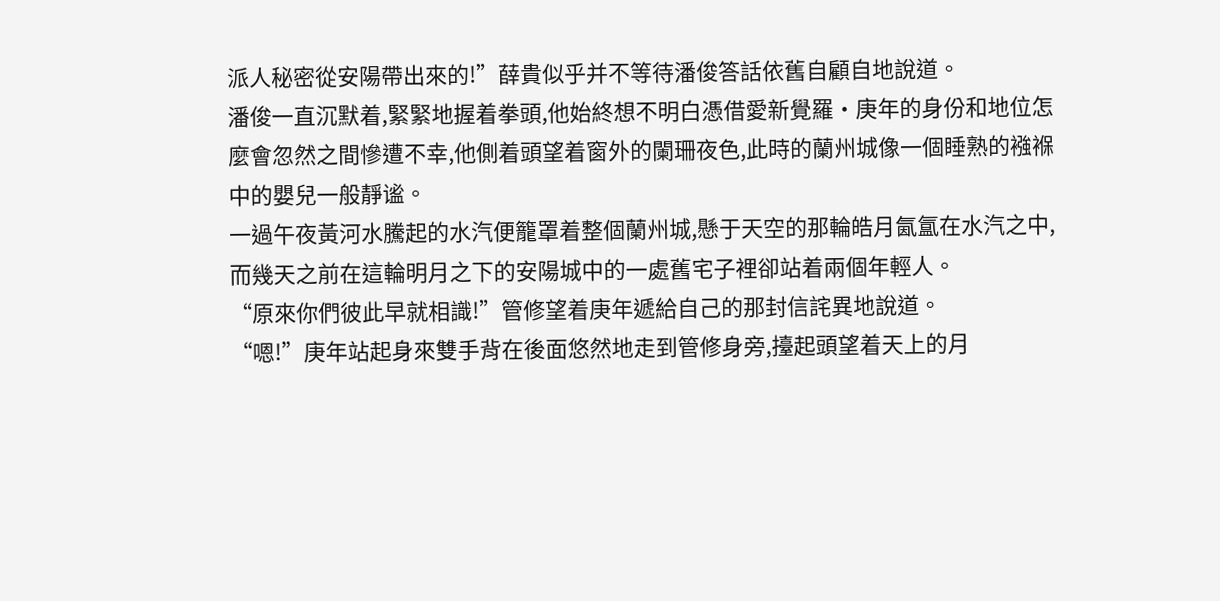派人秘密從安陽帶出來的!”薛貴似乎并不等待潘俊答話依舊自顧自地說道。
潘俊一直沉默着,緊緊地握着拳頭,他始終想不明白憑借愛新覺羅·庚年的身份和地位怎麼會忽然之間慘遭不幸,他側着頭望着窗外的闌珊夜色,此時的蘭州城像一個睡熟的襁褓中的嬰兒一般靜谧。
一過午夜黃河水騰起的水汽便籠罩着整個蘭州城,懸于天空的那輪皓月氤氲在水汽之中,而幾天之前在這輪明月之下的安陽城中的一處舊宅子裡卻站着兩個年輕人。
“原來你們彼此早就相識!”管修望着庚年遞給自己的那封信詫異地說道。
“嗯!”庚年站起身來雙手背在後面悠然地走到管修身旁,擡起頭望着天上的月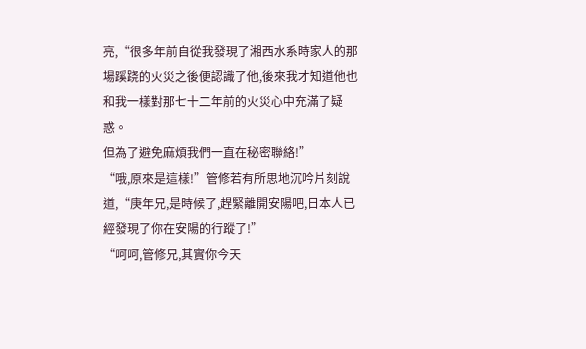亮,“很多年前自從我發現了湘西水系時家人的那場蹊跷的火災之後便認識了他,後來我才知道他也和我一樣對那七十二年前的火災心中充滿了疑惑。
但為了避免麻煩我們一直在秘密聯絡!”
“哦,原來是這樣!”管修若有所思地沉吟片刻說道,“庚年兄,是時候了,趕緊離開安陽吧,日本人已經發現了你在安陽的行蹤了!”
“呵呵,管修兄,其實你今天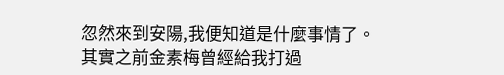忽然來到安陽,我便知道是什麼事情了。
其實之前金素梅曾經給我打過